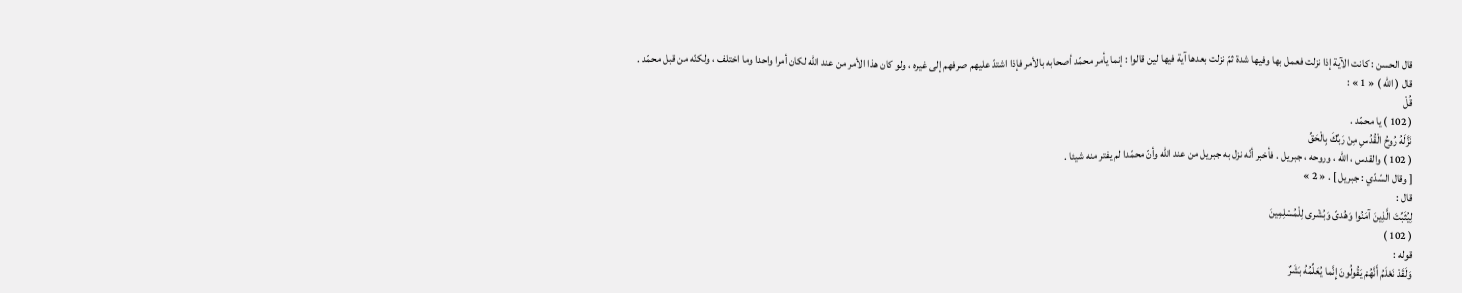قال الحسن : كانت الآية إذا نزلت فعمل بها وفيها شدة ثمّ نزلت بعدها آية فيها لين قالوا : إنما يأمر محمّد أصحابه بالأمر فإذا اشتدّ عليهم صرفهم إلى غيره ، ولو كان هذا الأمر من عند اللّه لكان أمرا واحدا وما اختلف ، ولكنّه من قبل محمّد .
قال ( اللّه ) « 1 » :
قُلْ
( 102 ) يا محمّد .
نَزَّلَهُ رُوحُ الْقُدُسِ مِنْ رَبِّكَ بِالْحَقِّ
( 102 ) والقدس ، اللّه ، وروحه ، جبريل . فأخبر أنّه نزل به جبريل من عند اللّه وأنّ محمّدا لم يفتر منه شيئا .
[ وقال السّدّي : جبريل ] . « 2 »
قال :
لِيُثَبِّتَ الَّذِينَ آمَنُوا وَهُدىً وَبُشْرى لِلْمُسْلِمِينَ
( 102 )
قوله :
وَلَقَدْ نَعْلَمُ أَنَّهُمْ يَقُولُونَ إِنَّما يُعَلِّمُهُ بَشَرٌ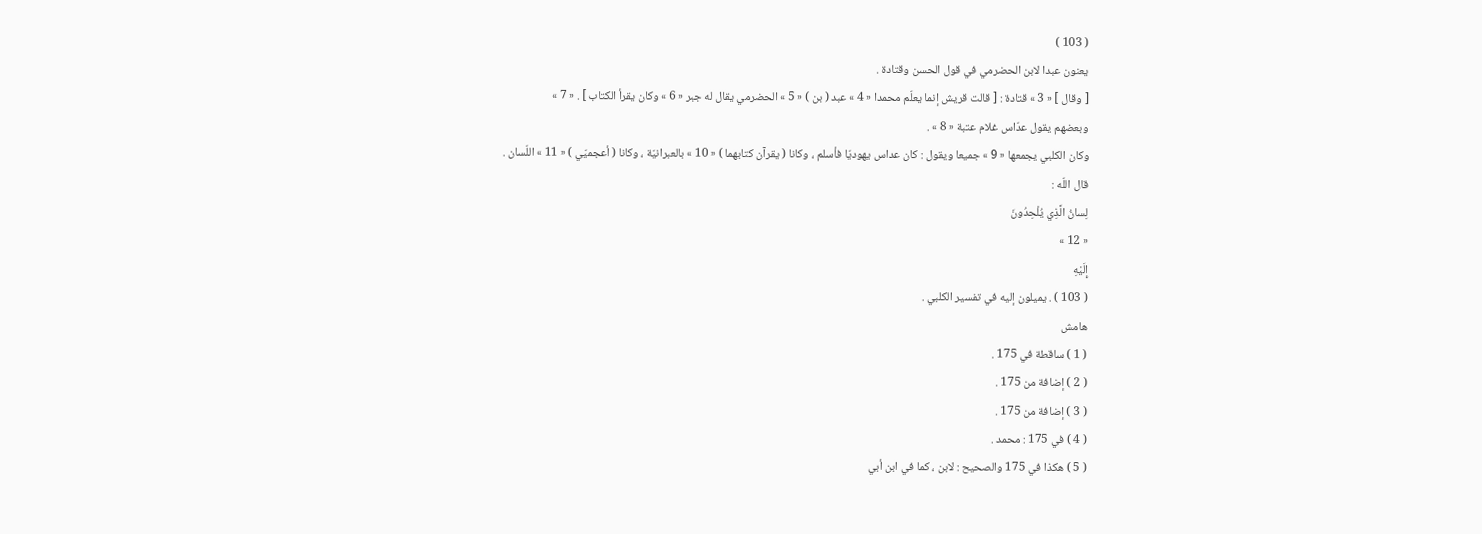( 103 )
يعنون عبدا لابن الحضرمي في قول الحسن وقتادة .
[ وقال ] « 3 » قتادة : [ قالت قريش إنما يعلّم محمدا « 4 » عبد ( بن ) « 5 » الحضرمي يقال له جبر « 6 » وكان يقرأ الكتاب ] . « 7 »
وبعضهم يقول عدّاس غلام عتبة « 8 » .
وكان الكلبي يجمعها « 9 » جميعا ويقول : كان عداس يهوديّا فأسلم ، وكانا ( يقرآن كتابهما ) « 10 » بالعبرانيّة ، وكانا ( أعجميّي ) « 11 » اللّسان .
قال اللّه :
لِسانُ الَّذِي يُلْحِدُونَ
« 12 »
إِلَيْهِ
( 103 ) . يميلون إليه في تفسير الكلبي .
هامش
( 1 ) ساقطة في 175 .
( 2 ) إضافة من 175 .
( 3 ) إضافة من 175 .
( 4 ) في 175 : محمد .
( 5 ) هكذا في 175 والصحيح : لابن ، كما في ابن أبي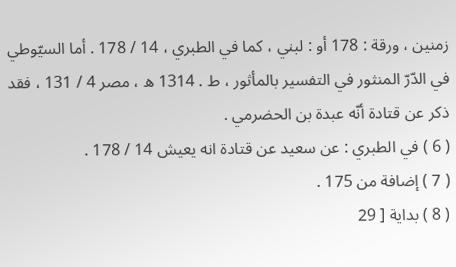زمنين ، ورقة : 178 أو : لبني ، كما في الطبري ، 14 / 178 . أما السيّوطي في الدّرّ المنثور في التفسير بالمأثور ، ط . 1314 ه ، مصر 4 / 131 ، فقد ذكر عن قتادة أنّه عبدة بن الحضرمي .
( 6 ) في الطبري : عن سعيد عن قتادة انه يعيش 14 / 178 .
( 7 ) إضافة من 175 .
( 8 ) بداية [ 29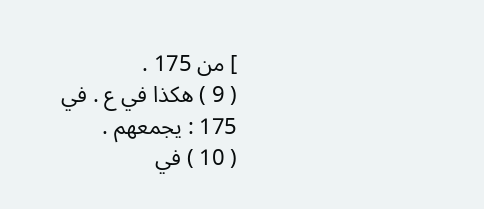] من 175 .
( 9 ) هكذا في ع . في 175 : يجمعهم .
( 10 ) في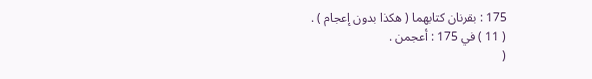175 : بقرنان كتابهما ( هكذا بدون إعجام ) .
( 11 ) في 175 : أعجمن .
(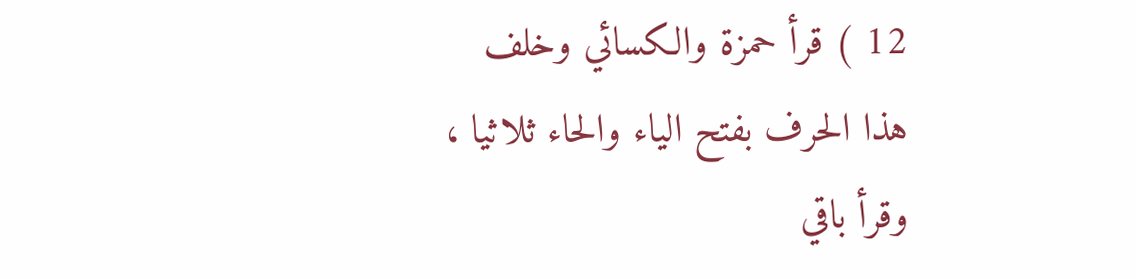12 ) قرأ حمزة والكسائي وخلف هذا الحرف بفتح الياء والحاء ثلاثيا ، وقرأ باقي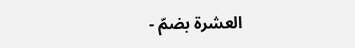العشرة بضمّ -